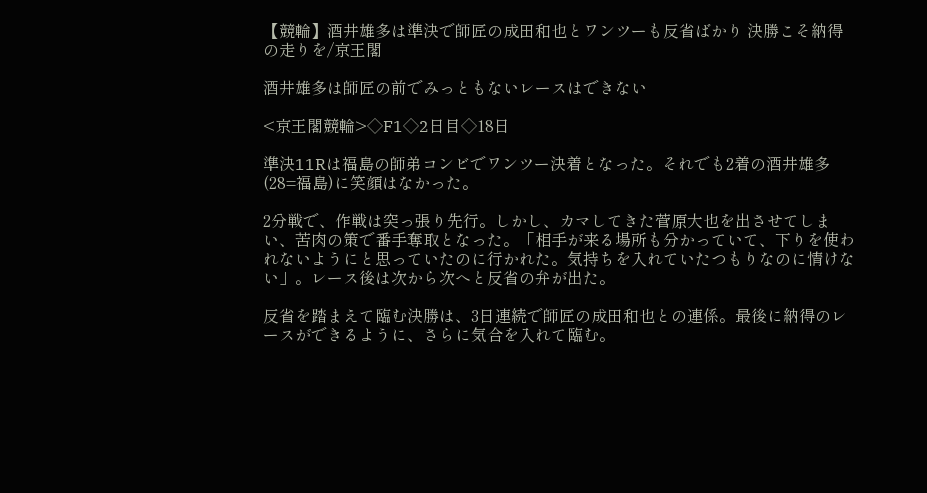【競輪】酒井雄多は準決で師匠の成田和也とワンツーも反省ばかり 決勝こそ納得の走りを/京王閣

酒井雄多は師匠の前でみっともないレースはできない

<京王閣競輪>◇F1◇2日目◇18日

準決11Rは福島の師弟コンビでワンツー決着となった。それでも2着の酒井雄多(28=福島)に笑顔はなかった。

2分戦で、作戦は突っ張り先行。しかし、カマしてきた菅原大也を出させてしまい、苦肉の策で番手奪取となった。「相手が来る場所も分かっていて、下りを使われないようにと思っていたのに行かれた。気持ちを入れていたつもりなのに情けない」。レース後は次から次へと反省の弁が出た。

反省を踏まえて臨む決勝は、3日連続で師匠の成田和也との連係。最後に納得のレースができるように、さらに気合を入れて臨む。